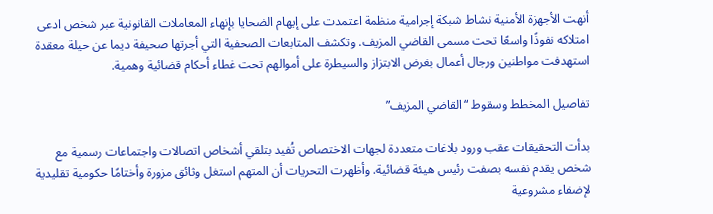أنهت الأجهزة الأمنية نشاط شبكة إجرامية منظمة اعتمدت على إيهام الضحايا بإنهاء المعاملات القانونية عبر شخص ادعى امتلاكه نفوذًا واسعًا تحت مسمى القاضي المزيف. وتكشف المتابعات الصحفية التي أجرتها صحيفة ديما عن حيلة معقدة استهدفت مواطنين ورجال أعمال بغرض الابتزاز والسيطرة على أموالهم تحت غطاء أحكام قضائية وهمية.

تفاصيل المخطط وسقوط “القاضي المزيف”

بدأت التحقيقات عقب ورود بلاغات متعددة لجهات الاختصاص تُفيد بتلقي أشخاص اتصالات واجتماعات رسمية مع شخص يقدم نفسه بصفت رئيس هيئة قضائية. وأظهرت التحريات أن المتهم استغل وثائق مزورة وأختامًا حكومية تقليدية لإضفاء مشروعية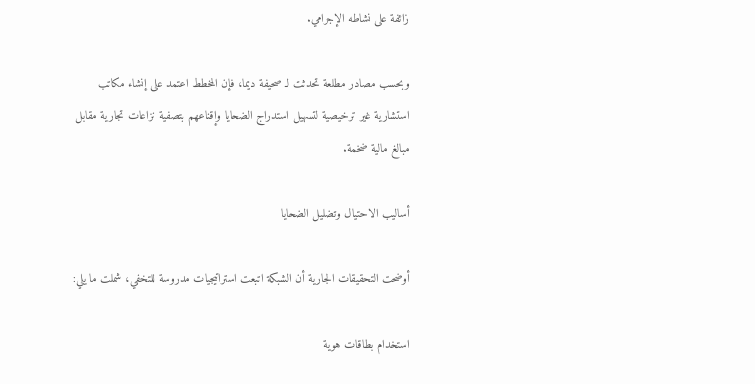زائفة على نشاطه الإجرامي.

وبحسب مصادر مطلعة تحدثت لـ صحيفة ديما، فإن المخطط اعتمد على إنشاء مكاتب استشارية غير ترخيصية لتسهيل استدراج الضحايا وإقناعهم بتصفية نزاعات تجارية مقابل مبالغ مالية ضخمة.

أساليب الاحتيال وتضليل الضحايا

أوضحت التحقيقات الجارية أن الشبكة اتبعت استراتيجيات مدروسة للتخفي، شملت ما يلي:

استخدام بطاقات هوية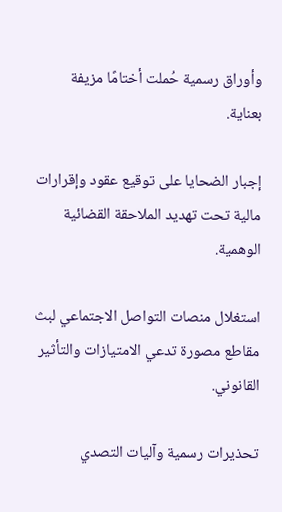وأوراق رسمية حُملت أختامًا مزيفة بعناية.

إجبار الضحايا على توقيع عقود وإقرارات مالية تحت تهديد الملاحقة القضائية الوهمية.

استغلال منصات التواصل الاجتماعي لبث مقاطع مصورة تدعي الامتيازات والتأثير القانوني.

تحذيرات رسمية وآليات التصدي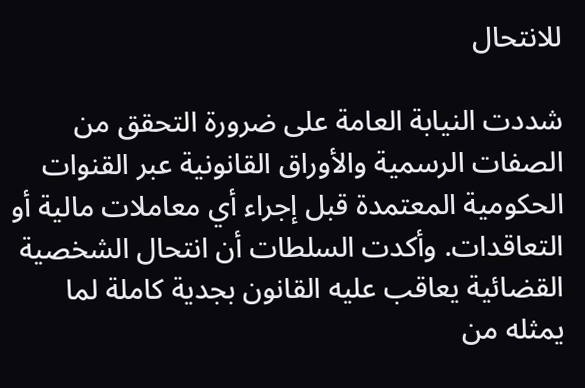للانتحال

شددت النيابة العامة على ضرورة التحقق من الصفات الرسمية والأوراق القانونية عبر القنوات الحكومية المعتمدة قبل إجراء أي معاملات مالية أو التعاقدات. وأكدت السلطات أن انتحال الشخصية القضائية يعاقب عليه القانون بجدية كاملة لما يمثله من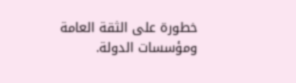خطورة على الثقة العامة ومؤسسات الدولة.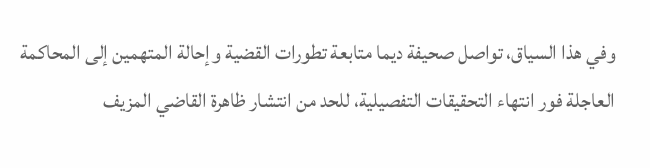وفي هذا السياق، تواصل صحيفة ديما متابعة تطورات القضية وإحالة المتهمين إلى المحاكمة العاجلة فور انتهاء التحقيقات التفصيلية، للحد من انتشار ظاهرة القاضي المزيف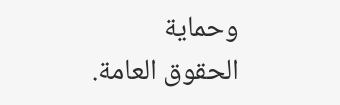وحماية الحقوق العامة.